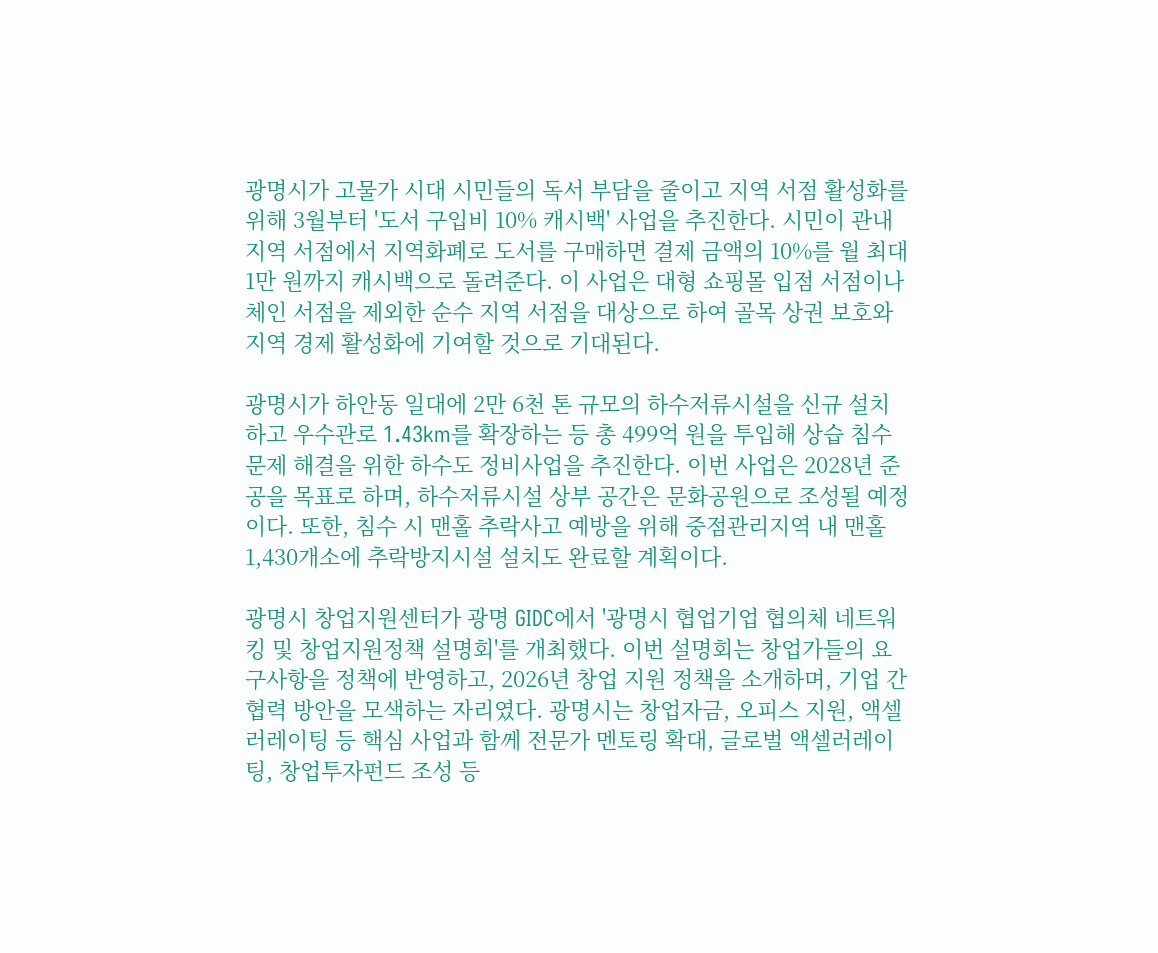광명시가 고물가 시대 시민들의 독서 부담을 줄이고 지역 서점 활성화를 위해 3월부터 '도서 구입비 10% 캐시백' 사업을 추진한다. 시민이 관내 지역 서점에서 지역화폐로 도서를 구매하면 결제 금액의 10%를 월 최대 1만 원까지 캐시백으로 돌려준다. 이 사업은 대형 쇼핑몰 입점 서점이나 체인 서점을 제외한 순수 지역 서점을 대상으로 하여 골목 상권 보호와 지역 경제 활성화에 기여할 것으로 기대된다.

광명시가 하안동 일대에 2만 6천 톤 규모의 하수저류시설을 신규 설치하고 우수관로 1.43km를 확장하는 등 총 499억 원을 투입해 상습 침수 문제 해결을 위한 하수도 정비사업을 추진한다. 이번 사업은 2028년 준공을 목표로 하며, 하수저류시설 상부 공간은 문화공원으로 조성될 예정이다. 또한, 침수 시 맨홀 추락사고 예방을 위해 중점관리지역 내 맨홀 1,430개소에 추락방지시설 설치도 완료할 계획이다.

광명시 창업지원센터가 광명 GIDC에서 '광명시 협업기업 협의체 네트워킹 및 창업지원정책 설명회'를 개최했다. 이번 설명회는 창업가들의 요구사항을 정책에 반영하고, 2026년 창업 지원 정책을 소개하며, 기업 간 협력 방안을 모색하는 자리였다. 광명시는 창업자금, 오피스 지원, 액셀러레이팅 등 핵심 사업과 함께 전문가 멘토링 확대, 글로벌 액셀러레이팅, 창업투자펀드 조성 등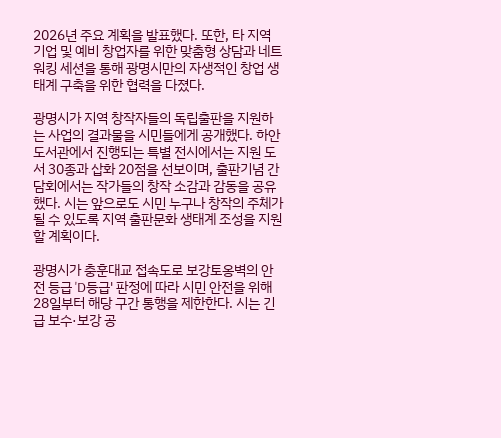2026년 주요 계획을 발표했다. 또한, 타 지역 기업 및 예비 창업자를 위한 맞춤형 상담과 네트워킹 세션을 통해 광명시만의 자생적인 창업 생태계 구축을 위한 협력을 다졌다.

광명시가 지역 창작자들의 독립출판을 지원하는 사업의 결과물을 시민들에게 공개했다. 하안도서관에서 진행되는 특별 전시에서는 지원 도서 30종과 삽화 20점을 선보이며, 출판기념 간담회에서는 작가들의 창작 소감과 감동을 공유했다. 시는 앞으로도 시민 누구나 창작의 주체가 될 수 있도록 지역 출판문화 생태계 조성을 지원할 계획이다.

광명시가 충훈대교 접속도로 보강토옹벽의 안전 등급 'D등급' 판정에 따라 시민 안전을 위해 28일부터 해당 구간 통행을 제한한다. 시는 긴급 보수·보강 공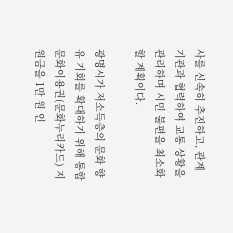사를 신속히 추진하고, 관계 기관과 협력하여 교통 상황을 관리하며 시민 불편을 최소화할 계획이다.

광명시가 저소득층의 문화 향유 기회를 확대하기 위해 통합문화이용권(문화누리카드) 지원금을 1만 원 인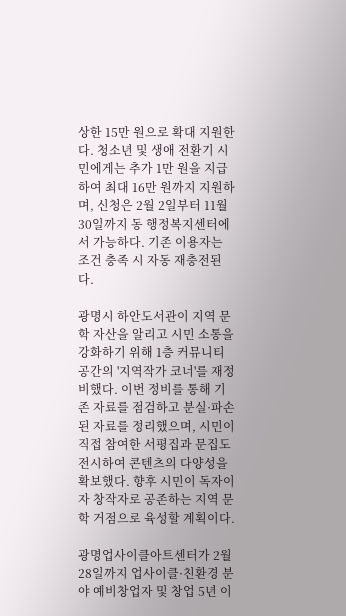상한 15만 원으로 확대 지원한다. 청소년 및 생애 전환기 시민에게는 추가 1만 원을 지급하여 최대 16만 원까지 지원하며, 신청은 2월 2일부터 11월 30일까지 동 행정복지센터에서 가능하다. 기존 이용자는 조건 충족 시 자동 재충전된다.

광명시 하안도서관이 지역 문학 자산을 알리고 시민 소통을 강화하기 위해 1층 커뮤니티 공간의 '지역작가 코너'를 재정비했다. 이번 정비를 통해 기존 자료를 점검하고 분실·파손된 자료를 정리했으며, 시민이 직접 참여한 서평집과 문집도 전시하여 콘텐츠의 다양성을 확보했다. 향후 시민이 독자이자 창작자로 공존하는 지역 문학 거점으로 육성할 계획이다.

광명업사이클아트센터가 2월 28일까지 업사이클·친환경 분야 예비창업자 및 창업 5년 이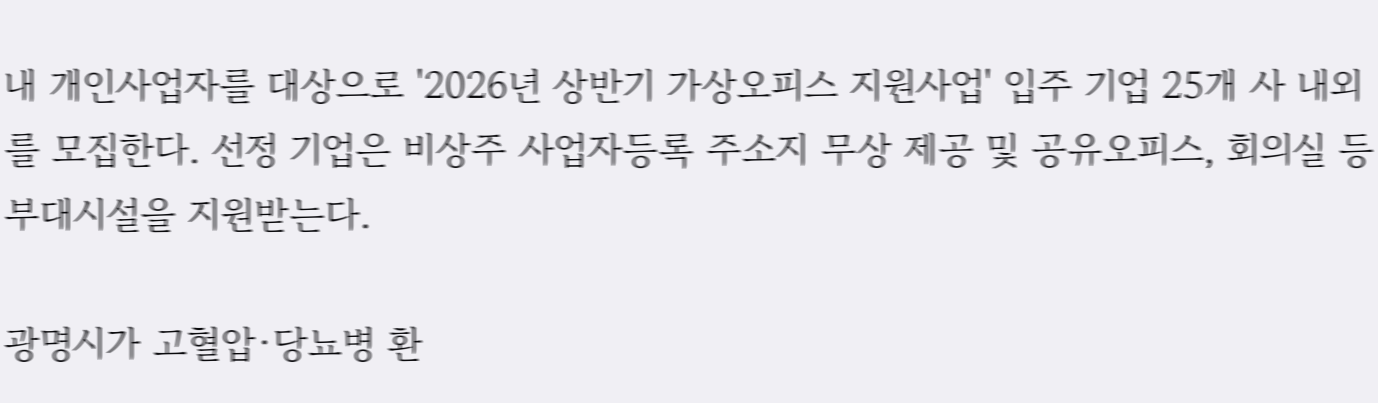내 개인사업자를 대상으로 '2026년 상반기 가상오피스 지원사업' 입주 기업 25개 사 내외를 모집한다. 선정 기업은 비상주 사업자등록 주소지 무상 제공 및 공유오피스, 회의실 등 부대시설을 지원받는다.

광명시가 고혈압·당뇨병 환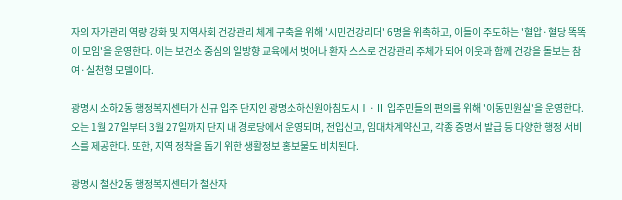자의 자가관리 역량 강화 및 지역사회 건강관리 체계 구축을 위해 '시민건강리더' 6명을 위촉하고, 이들이 주도하는 '혈압·혈당 똑똑이 모임'을 운영한다. 이는 보건소 중심의 일방향 교육에서 벗어나 환자 스스로 건강관리 주체가 되어 이웃과 함께 건강을 돌보는 참여·실천형 모델이다.

광명시 소하2동 행정복지센터가 신규 입주 단지인 광명소하신원아침도시Ⅰ·Ⅱ 입주민들의 편의를 위해 '이동민원실'을 운영한다. 오는 1월 27일부터 3월 27일까지 단지 내 경로당에서 운영되며, 전입신고, 임대차계약신고, 각종 증명서 발급 등 다양한 행정 서비스를 제공한다. 또한, 지역 정착을 돕기 위한 생활정보 홍보물도 비치된다.

광명시 철산2동 행정복지센터가 철산자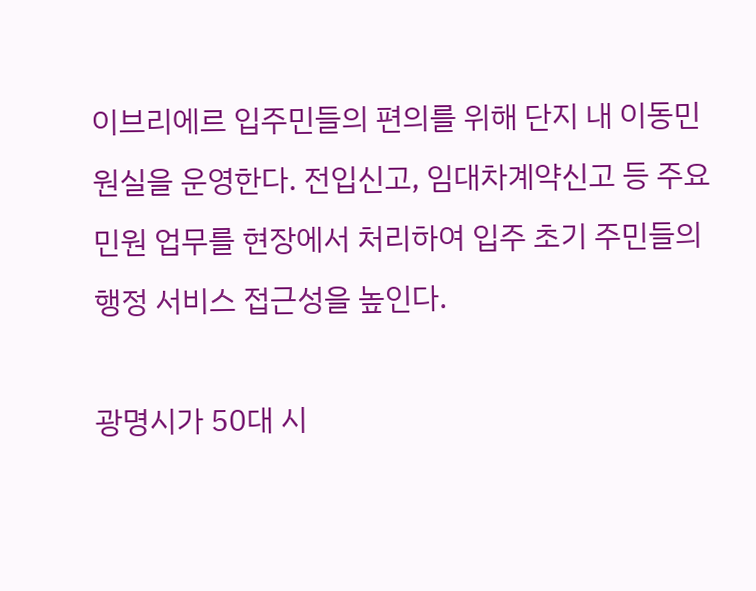이브리에르 입주민들의 편의를 위해 단지 내 이동민원실을 운영한다. 전입신고, 임대차계약신고 등 주요 민원 업무를 현장에서 처리하여 입주 초기 주민들의 행정 서비스 접근성을 높인다.

광명시가 50대 시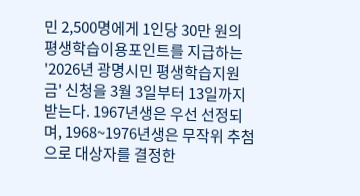민 2,500명에게 1인당 30만 원의 평생학습이용포인트를 지급하는 '2026년 광명시민 평생학습지원금' 신청을 3월 3일부터 13일까지 받는다. 1967년생은 우선 선정되며, 1968~1976년생은 무작위 추첨으로 대상자를 결정한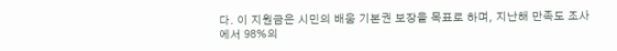다. 이 지원금은 시민의 배움 기본권 보장을 목표로 하며, 지난해 만족도 조사에서 98%의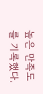높은 만족도를 기록했다.